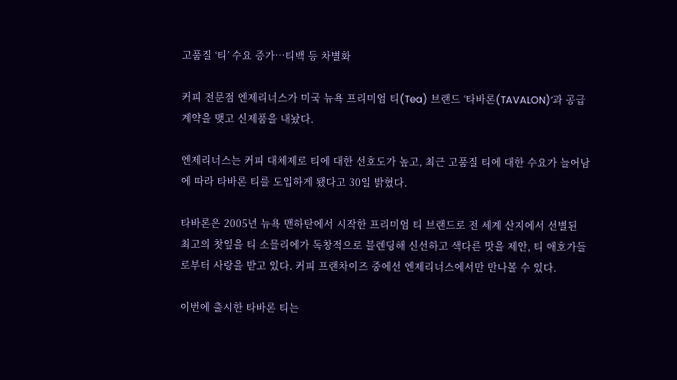고품질 ‘티’ 수요 증가…티백 등 차별화

커피 전문점 엔제리너스가 미국 뉴욕 프리미엄 티(Tea) 브랜드 ‘타바론(TAVALON)’과 공급계약을 맺고 신제품을 내놨다.

엔제리너스는 커피 대체제로 티에 대한 선호도가 높고, 최근 고품질 티에 대한 수요가 늘어남에 따라 타바론 티를 도입하게 됐다고 30일 밝혔다.

타바론은 2005년 뉴욕 맨하탄에서 시작한 프리미엄 티 브랜드로 전 세계 산지에서 선별된 최고의 찻잎을 티 소믈리에가 독창적으로 블렌딩해 신선하고 색다른 맛을 제안, 티 애호가들로부터 사랑을 받고 있다. 커피 프랜차이즈 중에선 엔제리너스에서만 만나볼 수 있다.

이번에 출시한 타바론 티는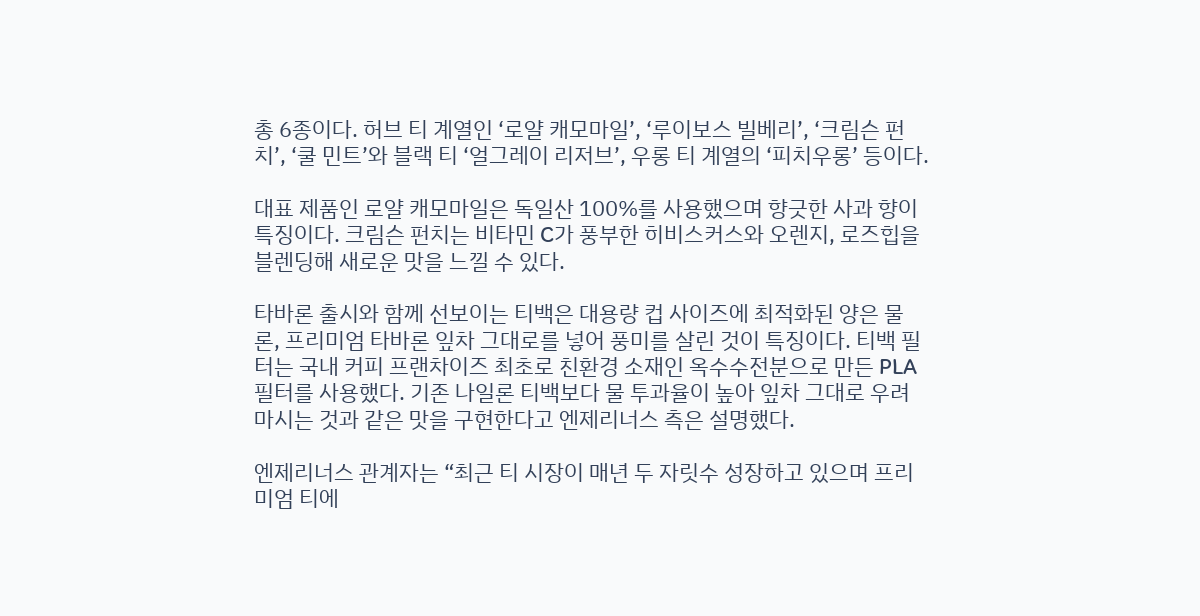총 6종이다. 허브 티 계열인 ‘로얄 캐모마일’, ‘루이보스 빌베리’, ‘크림슨 펀치’, ‘쿨 민트’와 블랙 티 ‘얼그레이 리저브’, 우롱 티 계열의 ‘피치우롱’ 등이다.

대표 제품인 로얄 캐모마일은 독일산 100%를 사용했으며 향긋한 사과 향이 특징이다. 크림슨 펀치는 비타민 C가 풍부한 히비스커스와 오렌지, 로즈힙을 블렌딩해 새로운 맛을 느낄 수 있다.

타바론 출시와 함께 선보이는 티백은 대용량 컵 사이즈에 최적화된 양은 물론, 프리미엄 타바론 잎차 그대로를 넣어 풍미를 살린 것이 특징이다. 티백 필터는 국내 커피 프랜차이즈 최초로 친환경 소재인 옥수수전분으로 만든 PLA필터를 사용했다. 기존 나일론 티백보다 물 투과율이 높아 잎차 그대로 우려 마시는 것과 같은 맛을 구현한다고 엔제리너스 측은 설명했다.

엔제리너스 관계자는 “최근 티 시장이 매년 두 자릿수 성장하고 있으며 프리미엄 티에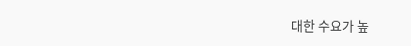대한 수요가 높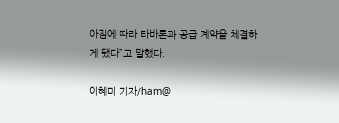아짐에 따라 타바론과 공급 계약을 체결하게 됐다”고 말했다.

이혜미 기자/ham@